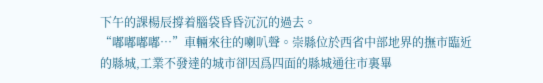下午的課楊辰撐着腦袋昏昏沉沉的過去。
“嘟嘟嘟嘟…”車輛來往的喇叭聲。崇縣位於西省中部地界的撫市臨近的縣城,工業不發達的城市卻因爲四面的縣城通往市裏畢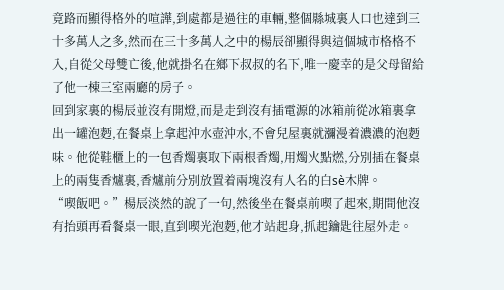竟路而顯得格外的喧譁,到處都是過往的車輛,整個縣城裏人口也達到三十多萬人之多,然而在三十多萬人之中的楊辰卻顯得與這個城市格格不入,自從父母雙亡後,他就掛名在鄉下叔叔的名下,唯一慶幸的是父母留給了他一棟三室兩廳的房子。
回到家裏的楊辰並沒有開燈,而是走到沒有插電源的冰箱前從冰箱裏拿出一罐泡麪,在餐桌上拿起沖水壺沖水,不會兒屋裏就瀰漫着濃濃的泡麪味。他從鞋櫃上的一包香燭裏取下兩根香燭,用燭火點燃,分別插在餐桌上的兩隻香爐裏,香爐前分別放置着兩塊沒有人名的白sè木牌。
“喫飯吧。”楊辰淡然的說了一句,然後坐在餐桌前喫了起來,期間他沒有抬頭再看餐桌一眼,直到喫光泡麪,他才站起身,抓起鑰匙往屋外走。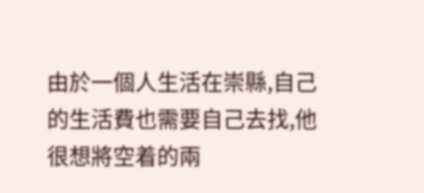由於一個人生活在崇縣,自己的生活費也需要自己去找,他很想將空着的兩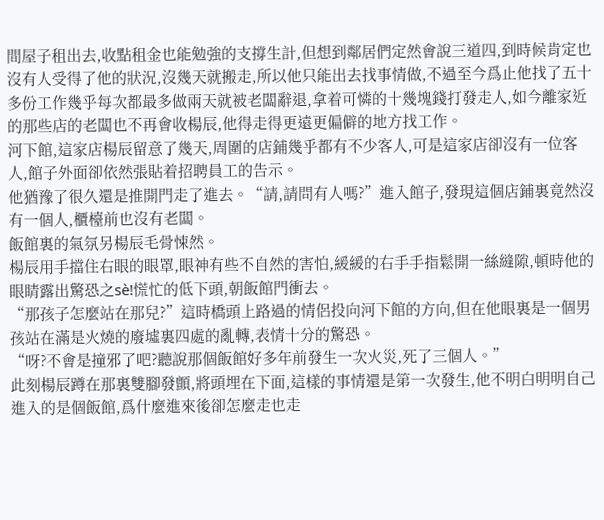間屋子租出去,收點租金也能勉強的支撐生計,但想到鄰居們定然會說三道四,到時候肯定也沒有人受得了他的狀況,沒幾天就搬走,所以他只能出去找事情做,不過至今爲止他找了五十多份工作幾乎每次都最多做兩天就被老闆辭退,拿着可憐的十幾塊錢打發走人,如今離家近的那些店的老闆也不再會收楊辰,他得走得更遠更偏僻的地方找工作。
河下館,這家店楊辰留意了幾天,周圍的店鋪幾乎都有不少客人,可是這家店卻沒有一位客人,館子外面卻依然張貼着招聘員工的告示。
他猶豫了很久還是推開門走了進去。“請,請問有人嗎?”進入館子,發現這個店鋪裏竟然沒有一個人,櫃檯前也沒有老闆。
飯館裏的氣氛另楊辰毛骨悚然。
楊辰用手擋住右眼的眼罩,眼神有些不自然的害怕,緩緩的右手手指鬆開一絲縫隙,頓時他的眼睛露出驚恐之sè!慌忙的低下頭,朝飯館門衝去。
“那孩子怎麼站在那兒?”這時橋頭上路過的情侶投向河下館的方向,但在他眼裏是一個男孩站在滿是火燒的廢墟裏四處的亂轉,表情十分的驚恐。
“呀?不會是撞邪了吧?聽說那個飯館好多年前發生一次火災,死了三個人。”
此刻楊辰蹲在那裏雙腳發顫,將頭埋在下面,這樣的事情還是第一次發生,他不明白明明自己進入的是個飯館,爲什麼進來後卻怎麼走也走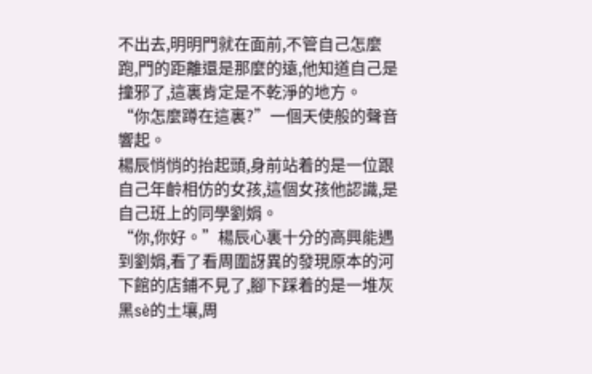不出去,明明門就在面前,不管自己怎麼跑,門的距離還是那麼的遠,他知道自己是撞邪了,這裏肯定是不乾淨的地方。
“你怎麼蹲在這裏?”一個天使般的聲音響起。
楊辰悄悄的抬起頭,身前站着的是一位跟自己年齡相仿的女孩,這個女孩他認識,是自己班上的同學劉娟。
“你,你好。”楊辰心裏十分的高興能遇到劉娟,看了看周圍訝異的發現原本的河下館的店鋪不見了,腳下踩着的是一堆灰黑sè的土壤,周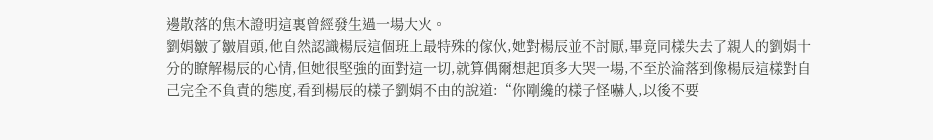邊散落的焦木證明這裏曾經發生過一場大火。
劉娟皺了皺眉頭,他自然認識楊辰這個班上最特殊的傢伙,她對楊辰並不討厭,畢竟同樣失去了親人的劉娟十分的瞭解楊辰的心情,但她很堅強的面對這一切,就算偶爾想起頂多大哭一場,不至於淪落到像楊辰這樣對自己完全不負責的態度,看到楊辰的樣子劉娟不由的說道:“你剛纔的樣子怪嚇人,以後不要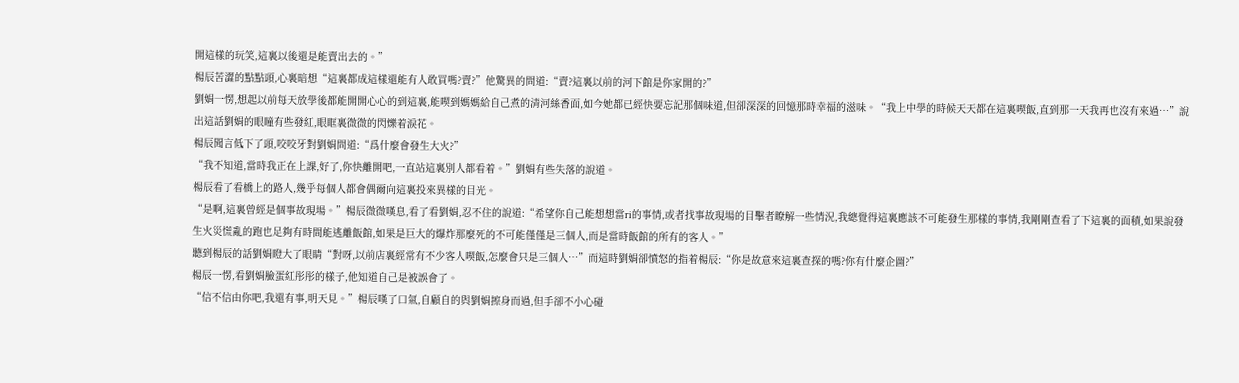開這樣的玩笑,這裏以後還是能賣出去的。”
楊辰苦澀的點點頭,心裏暗想“這裏都成這樣還能有人敢買嗎?賣?”他驚異的問道:“賣?這裏以前的河下館是你家開的?”
劉娟一愣,想起以前每天放學後都能開開心心的到這裏,能喫到媽媽給自己煮的清河絲香面,如今她都已經快要忘記那個味道,但卻深深的回憶那時幸福的滋味。“我上中學的時候天天都在這裏喫飯,直到那一天我再也沒有來過…”說出這話劉娟的眼瞳有些發紅,眼眶裏微微的閃爍着淚花。
楊辰聞言低下了頭,咬咬牙對劉娟問道:“爲什麼會發生大火?”
“我不知道,當時我正在上課,好了,你快離開吧,一直站這裏別人都看着。”劉娟有些失落的說道。
楊辰看了看橋上的路人,幾乎每個人都會偶爾向這裏投來異樣的目光。
“是啊,這裏曾經是個事故現場。”楊辰微微嘆息,看了看劉娟,忍不住的說道:“希望你自己能想想當ri的事情,或者找事故現場的目擊者瞭解一些情況,我總覺得這裏應該不可能發生那樣的事情,我剛剛查看了下這裏的面積,如果說發生火災慌亂的跑也足夠有時間能逃離飯館,如果是巨大的爆炸那麼死的不可能僅僅是三個人,而是當時飯館的所有的客人。”
聽到楊辰的話劉娟瞪大了眼睛“對呀,以前店裏經常有不少客人喫飯,怎麼會只是三個人…”而這時劉娟卻憤怒的指着楊辰:“你是故意來這裏查探的嗎?你有什麼企圖?”
楊辰一愣,看劉娟臉蛋紅彤彤的樣子,他知道自己是被誤會了。
“信不信由你吧,我還有事,明天見。”楊辰嘆了口氣,自顧自的與劉娟擦身而過,但手卻不小心碰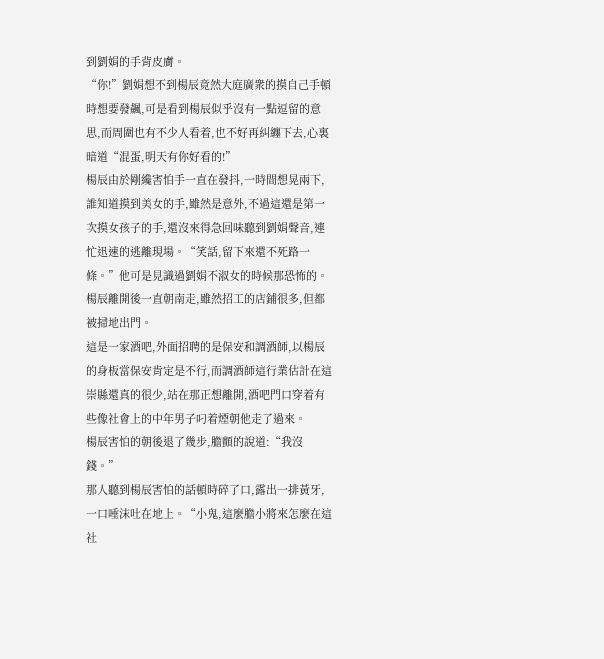到劉娟的手背皮膚。
“你!”劉娟想不到楊辰竟然大庭廣衆的摸自己手頓時想要發飆,可是看到楊辰似乎沒有一點逗留的意思,而周圍也有不少人看着,也不好再糾纏下去,心裏暗道“混蛋,明天有你好看的!”
楊辰由於剛纔害怕手一直在發抖,一時間想晃兩下,誰知道摸到美女的手,雖然是意外,不過這還是第一次摸女孩子的手,還沒來得急回味聽到劉娟聲音,連忙迅速的逃離現場。“笑話,留下來還不死路一條。”他可是見識過劉娟不淑女的時候那恐怖的。
楊辰離開後一直朝南走,雖然招工的店鋪很多,但都被掃地出門。
這是一家酒吧,外面招聘的是保安和調酒師,以楊辰的身板當保安肯定是不行,而調酒師這行業估計在這崇縣還真的很少,站在那正想離開,酒吧門口穿着有些像社會上的中年男子叼着煙朝他走了過來。
楊辰害怕的朝後退了幾步,膽顫的說道:“我沒錢。”
那人聽到楊辰害怕的話頓時碎了口,露出一排黃牙,一口唾沫吐在地上。“小鬼,這麼膽小將來怎麼在這社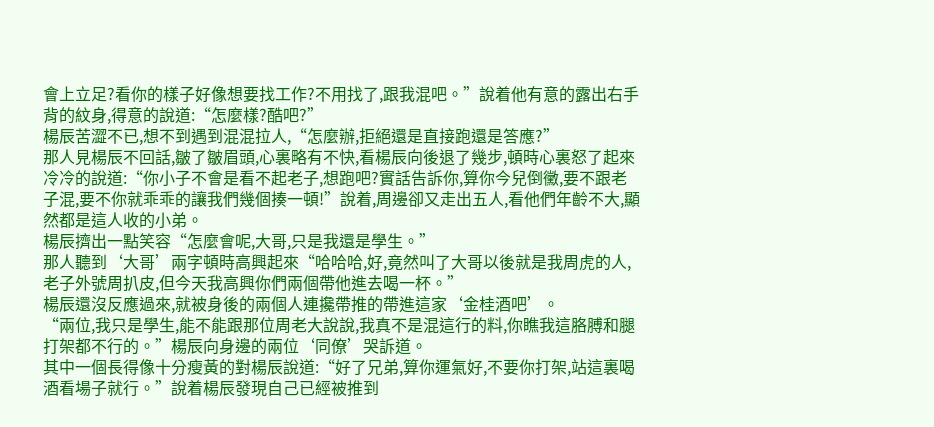會上立足?看你的樣子好像想要找工作?不用找了,跟我混吧。”說着他有意的露出右手背的紋身,得意的說道:“怎麼樣?酷吧?”
楊辰苦澀不已,想不到遇到混混拉人,“怎麼辦,拒絕還是直接跑還是答應?”
那人見楊辰不回話,皺了皺眉頭,心裏略有不快,看楊辰向後退了幾步,頓時心裏怒了起來冷冷的說道:“你小子不會是看不起老子,想跑吧?實話告訴你,算你今兒倒黴,要不跟老子混,要不你就乖乖的讓我們幾個揍一頓!”說着,周邊卻又走出五人,看他們年齡不大,顯然都是這人收的小弟。
楊辰擠出一點笑容“怎麼會呢,大哥,只是我還是學生。”
那人聽到‘大哥’兩字頓時高興起來“哈哈哈,好,竟然叫了大哥以後就是我周虎的人,老子外號周扒皮,但今天我高興你們兩個帶他進去喝一杯。”
楊辰還沒反應過來,就被身後的兩個人連攙帶推的帶進這家‘金桂酒吧’。
“兩位,我只是學生,能不能跟那位周老大說說,我真不是混這行的料,你瞧我這胳膊和腿打架都不行的。”楊辰向身邊的兩位‘同僚’哭訴道。
其中一個長得像十分瘦黃的對楊辰說道:“好了兄弟,算你運氣好,不要你打架,站這裏喝酒看場子就行。”說着楊辰發現自己已經被推到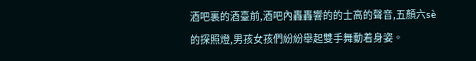酒吧裏的酒臺前,酒吧內轟轟響的的士高的聲音,五顏六sè的探照燈,男孩女孩們紛紛舉起雙手舞動着身姿。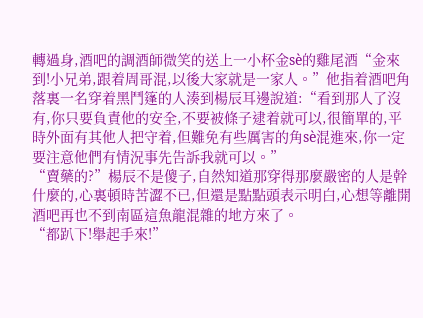轉過身,酒吧的調酒師微笑的送上一小杯金sè的雞尾酒“金來到!小兄弟,跟着周哥混,以後大家就是一家人。”他指着酒吧角落裏一名穿着黑鬥篷的人湊到楊辰耳邊說道:“看到那人了沒有,你只要負責他的安全,不要被條子逮着就可以,很簡單的,平時外面有其他人把守着,但難免有些厲害的角sè混進來,你一定要注意他們有情況事先告訴我就可以。”
“賣藥的?”楊辰不是傻子,自然知道那穿得那麼嚴密的人是幹什麼的,心裏頓時苦澀不已,但還是點點頭表示明白,心想等離開酒吧再也不到南區這魚龍混雜的地方來了。
“都趴下!舉起手來!”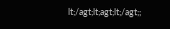lt;/agt;lt;agt;lt;/agt;;